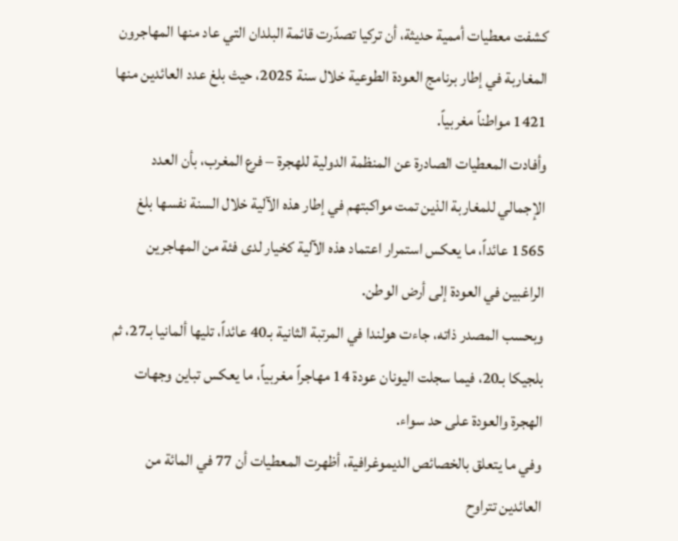كشفت معطيات أممية حديثة، أن تركيا تصدّرت قائمة البلدان التي عاد منها المهاجرون المغاربة في إطار برنامج العودة الطوعية خلال سنة 2025، حيث بلغ عدد العائدين منها 1421 مواطناً مغربياً.
وأفادت المعطيات الصادرة عن المنظمة الدولية للهجرة – فرع المغرب، بأن العدد الإجمالي للمغاربة الذين تمت مواكبتهم في إطار هذه الآلية خلال السنة نفسها بلغ 1565 عائداً، ما يعكس استمرار اعتماد هذه الآلية كخيار لدى فئة من المهاجرين الراغبين في العودة إلى أرض الوطن.
وبحسب المصدر ذاته، جاءت هولندا في المرتبة الثانية بـ40 عائداً، تليها ألمانيا بـ27، ثم بلجيكا بـ20، فيما سجلت اليونان عودة 14 مهاجراً مغربياً، ما يعكس تباين وجهات الهجرة والعودة على حد سواء.
وفي ما يتعلق بالخصائص الديموغرافية، أظهرت المعطيات أن 77 في المائة من العائدين تتراوح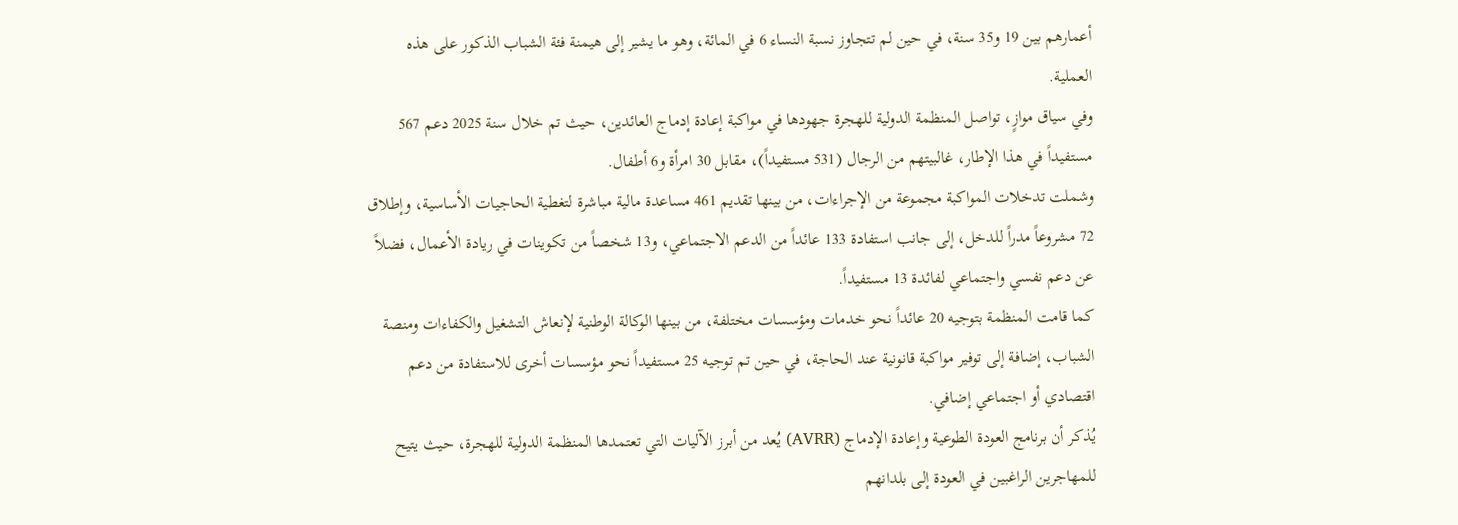أعمارهم بين 19 و35 سنة، في حين لم تتجاوز نسبة النساء 6 في المائة، وهو ما يشير إلى هيمنة فئة الشباب الذكور على هذه العملية.
وفي سياق موازٍ، تواصل المنظمة الدولية للهجرة جهودها في مواكبة إعادة إدماج العائدين، حيث تم خلال سنة 2025 دعم 567 مستفيداً في هذا الإطار، غالبيتهم من الرجال (531 مستفيداً)، مقابل 30 امرأة و6 أطفال.
وشملت تدخلات المواكبة مجموعة من الإجراءات، من بينها تقديم 461 مساعدة مالية مباشرة لتغطية الحاجيات الأساسية، وإطلاق 72 مشروعاً مدراً للدخل، إلى جانب استفادة 133 عائداً من الدعم الاجتماعي، و13 شخصاً من تكوينات في ريادة الأعمال، فضلاً عن دعم نفسي واجتماعي لفائدة 13 مستفيداً.
كما قامت المنظمة بتوجيه 20 عائداً نحو خدمات ومؤسسات مختلفة، من بينها الوكالة الوطنية لإنعاش التشغيل والكفاءات ومنصة الشباب، إضافة إلى توفير مواكبة قانونية عند الحاجة، في حين تم توجيه 25 مستفيداً نحو مؤسسات أخرى للاستفادة من دعم اقتصادي أو اجتماعي إضافي.
يُذكر أن برنامج العودة الطوعية وإعادة الإدماج (AVRR) يُعد من أبرز الآليات التي تعتمدها المنظمة الدولية للهجرة، حيث يتيح للمهاجرين الراغبين في العودة إلى بلدانهم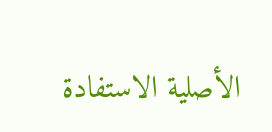الأصلية الاستفادة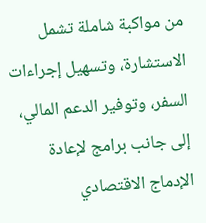من مواكبة شاملة تشمل الاستشارة، وتسهيل إجراءات السفر، وتوفير الدعم المالي، إلى جانب برامج لإعادة الإدماج الاقتصادي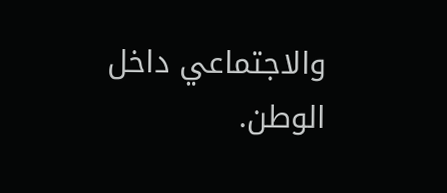والاجتماعي داخل الوطن.